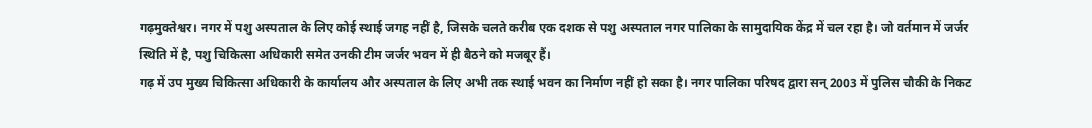गढ़मुक्तेश्वर। नगर में पशु अस्पताल के लिए कोई स्थाई जगह नहीं है, जिसके चलते करीब एक दशक से पशु अस्पताल नगर पालिका के सामुदायिक केंद्र में चल रहा है। जो वर्तमान में जर्जर स्थिति में है, पशु चिकित्सा अधिकारी समेत उनकी टीम जर्जर भवन में ही बैठने को मजबूर हैं।
गढ़ में उप मुख्य चिकित्सा अधिकारी के कार्यालय और अस्पताल के लिए अभी तक स्थाई भवन का निर्माण नहीं हो सका है। नगर पालिका परिषद द्वारा सन् 2003 में पुलिस चौकी के निकट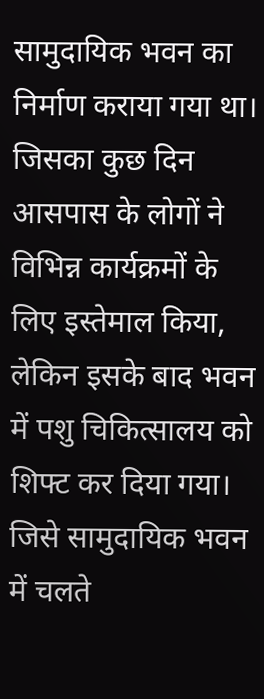सामुदायिक भवन का निर्माण कराया गया था। जिसका कुछ दिन आसपास के लोगों ने विभिन्न कार्यक्रमों के लिए इस्तेमाल किया, लेकिन इसके बाद भवन में पशु चिकित्सालय को शिफ्ट कर दिया गया। जिसे सामुदायिक भवन में चलते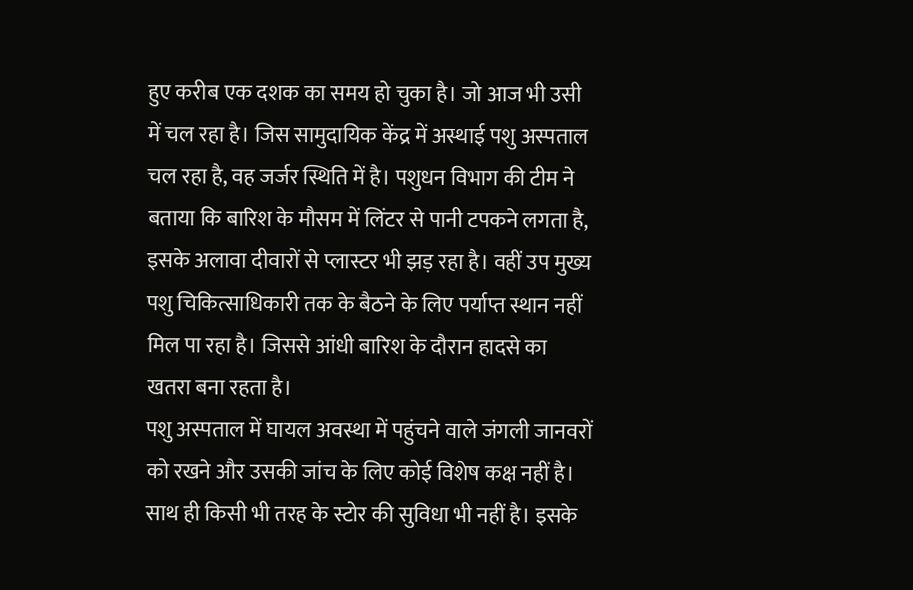हुए करीब एक दशक का समय हो चुका है। जो आज भी उसी में चल रहा है। जिस सामुदायिक केंद्र में अस्थाई पशु अस्पताल चल रहा है, वह जर्जर स्थिति में है। पशुधन विभाग की टीम ने बताया कि बारिश के मौसम में लिंटर से पानी टपकने लगता है, इसके अलावा दीवारों से प्लास्टर भी झड़ रहा है। वहीं उप मुख्य पशु चिकित्साधिकारी तक के बैठने के लिए पर्याप्त स्थान नहीं मिल पा रहा है। जिससे आंधी बारिश के दौरान हादसे का खतरा बना रहता है।
पशु अस्पताल में घायल अवस्था में पहुंचने वाले जंगली जानवरों को रखने और उसकी जांच के लिए कोई विशेष कक्ष नहीं है। साथ ही किसी भी तरह के स्टोर की सुविधा भी नहीं है। इसके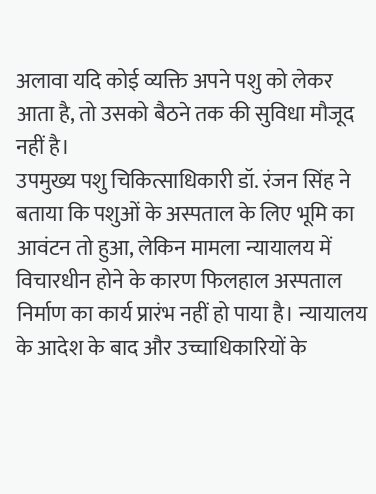अलावा यदि कोई व्यक्ति अपने पशु को लेकर आता है, तो उसको बैठने तक की सुविधा मौजूद नहीं है।
उपमुख्य पशु चिकित्साधिकारी डॉ. रंजन सिंह ने बताया कि पशुओं के अस्पताल के लिए भूमि का आवंटन तो हुआ, लेकिन मामला न्यायालय में विचारधीन होने के कारण फिलहाल अस्पताल निर्माण का कार्य प्रारंभ नहीं हो पाया है। न्यायालय के आदेश के बाद और उच्चाधिकारियों के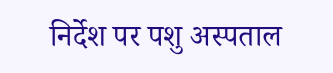निर्देश पर पशु अस्पताल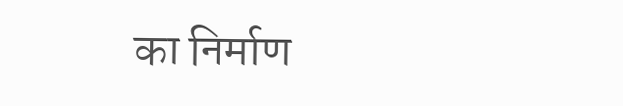का निर्माण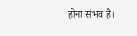होना संभव है।